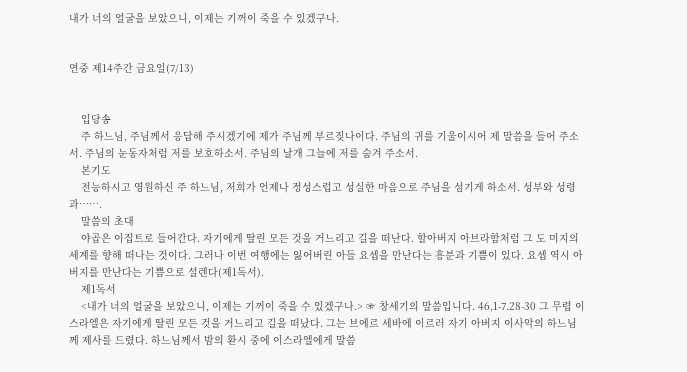내가 너의 얼굴을 보았으니, 이제는 기꺼이 죽을 수 있겠구나.


연중 제14주간 금요일(7/13)


    입당송
    주 하느님, 주님께서 응답해 주시겠기에 제가 주님께 부르짖나이다. 주님의 귀를 기울이시어 제 말씀을 들어 주소서. 주님의 눈동자처럼 저를 보호하소서. 주님의 날개 그늘에 저를 숨겨 주소서.
    본기도
    전능하시고 영원하신 주 하느님, 저희가 언제나 정성스럽고 성실한 마음으로 주님을 섬기게 하소서. 성부와 성령과…….
    말씀의 초대
    야곱은 이집트로 들어간다. 자기에게 딸린 모든 것을 거느리고 길을 떠난다. 할아버지 아브라함처럼 그 도 미지의 세계를 향해 떠나는 것이다. 그러나 이번 여행에는 잃어버린 아들 요셉을 만난다는 흥분과 기쁨이 있다. 요셉 역시 아버지를 만난다는 기쁨으로 설렌다(제1독서).
    제1독서
    <내가 너의 얼굴을 보았으니, 이제는 기꺼이 죽을 수 있겠구나.> ☞ 창세기의 말씀입니다. 46,1-7.28-30 그 무렵 이스라엘은 자기에게 딸린 모든 것을 거느리고 길을 떠났다. 그는 브에르 세바에 이르러 자기 아버지 이사악의 하느님께 제사를 드렸다. 하느님께서 밤의 환시 중에 이스라엘에게 말씀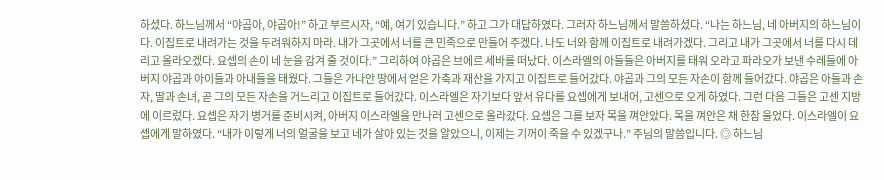하셨다. 하느님께서 “야곱아, 야곱아!” 하고 부르시자, “예, 여기 있습니다.” 하고 그가 대답하였다. 그러자 하느님께서 말씀하셨다. “나는 하느님, 네 아버지의 하느님이다. 이집트로 내려가는 것을 두려워하지 마라. 내가 그곳에서 너를 큰 민족으로 만들어 주겠다. 나도 너와 함께 이집트로 내려가겠다. 그리고 내가 그곳에서 너를 다시 데리고 올라오겠다. 요셉의 손이 네 눈을 감겨 줄 것이다.” 그리하여 야곱은 브에르 세바를 떠났다. 이스라엘의 아들들은 아버지를 태워 오라고 파라오가 보낸 수레들에 아버지 야곱과 아이들과 아내들을 태웠다. 그들은 가나안 땅에서 얻은 가축과 재산을 가지고 이집트로 들어갔다. 야곱과 그의 모든 자손이 함께 들어갔다. 야곱은 아들과 손자, 딸과 손녀, 곧 그의 모든 자손을 거느리고 이집트로 들어갔다. 이스라엘은 자기보다 앞서 유다를 요셉에게 보내어, 고센으로 오게 하였다. 그런 다음 그들은 고센 지방에 이르렀다. 요셉은 자기 병거를 준비시켜, 아버지 이스라엘을 만나러 고센으로 올라갔다. 요셉은 그를 보자 목을 껴안았다. 목을 껴안은 채 한참 울었다. 이스라엘이 요셉에게 말하였다. “내가 이렇게 너의 얼굴을 보고 네가 살아 있는 것을 알았으니, 이제는 기꺼이 죽을 수 있겠구나.” 주님의 말씀입니다. ◎ 하느님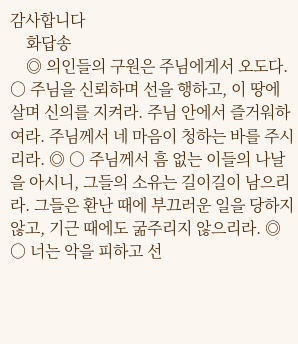감사합니다
    화답송
    ◎ 의인들의 구원은 주님에게서 오도다. ○ 주님을 신뢰하며 선을 행하고, 이 땅에 살며 신의를 지켜라. 주님 안에서 즐거워하여라. 주님께서 네 마음이 청하는 바를 주시리라. ◎ ○ 주님께서 흠 없는 이들의 나날을 아시니, 그들의 소유는 길이길이 남으리라. 그들은 환난 때에 부끄러운 일을 당하지 않고, 기근 때에도 굶주리지 않으리라. ◎ ○ 너는 악을 피하고 선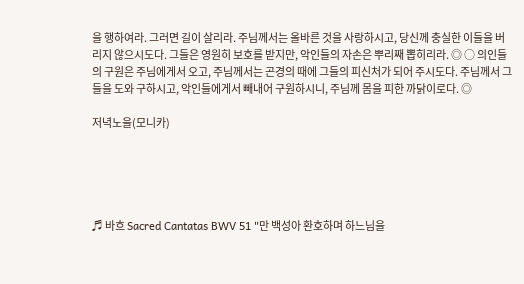을 행하여라. 그러면 길이 살리라. 주님께서는 올바른 것을 사랑하시고, 당신께 충실한 이들을 버리지 않으시도다. 그들은 영원히 보호를 받지만, 악인들의 자손은 뿌리째 뽑히리라. ◎ ○ 의인들의 구원은 주님에게서 오고, 주님께서는 곤경의 때에 그들의 피신처가 되어 주시도다. 주님께서 그들을 도와 구하시고, 악인들에게서 빼내어 구원하시니, 주님께 몸을 피한 까닭이로다. ◎

저녁노을(모니카)





♬ 바흐 Sacred Cantatas BWV 51 "만 백성아 환호하며 하느님을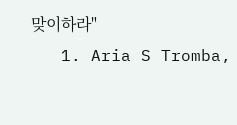맞이하라"
   1. Aria S Tromba,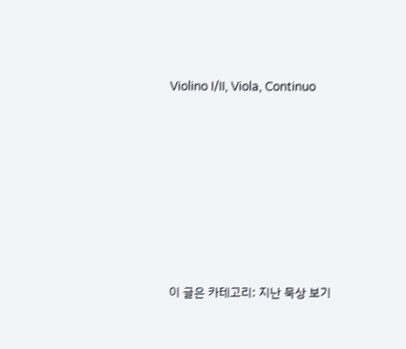Violino I/II, Viola, Continuo







이 글은 카테고리: 지난 묵상 보기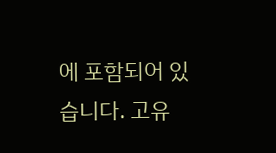에 포함되어 있습니다. 고유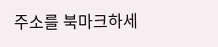주소를 북마크하세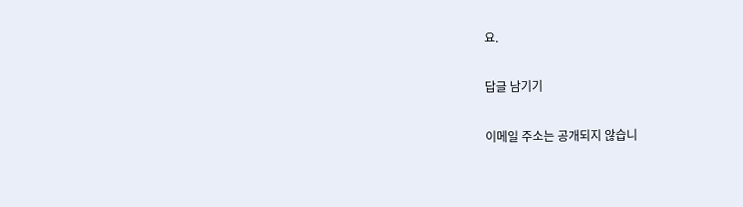요.

답글 남기기

이메일 주소는 공개되지 않습니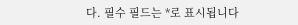다. 필수 필드는 *로 표시됩니다